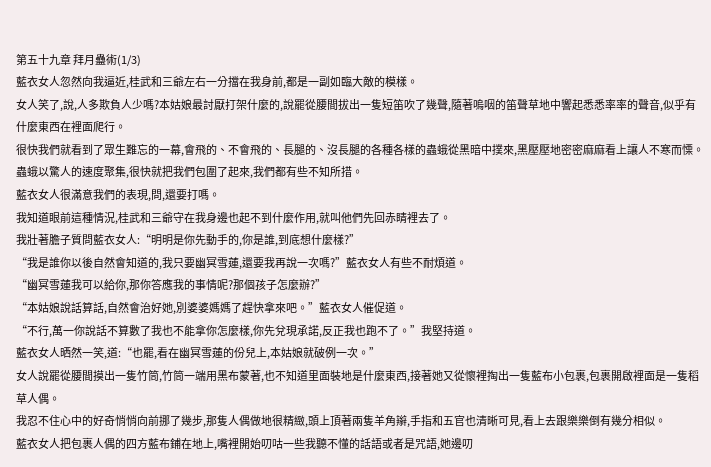第五十九章 拜月蠱術(1/3)
藍衣女人忽然向我逼近,桂武和三爺左右一分擋在我身前,都是一副如臨大敵的模樣。
女人笑了,說,人多欺負人少嗎?本姑娘最討厭打架什麼的,說罷從腰間拔出一隻短笛吹了幾聲,隨著嗚咽的笛聲草地中響起悉悉率率的聲音,似乎有什麼東西在裡面爬行。
很快我們就看到了眾生難忘的一幕,會飛的、不會飛的、長腿的、沒長腿的各種各樣的蟲蛾從黑暗中撲來,黑壓壓地密密麻麻看上讓人不寒而慄。
蟲蛾以驚人的速度聚集,很快就把我們包圍了起來,我們都有些不知所措。
藍衣女人很滿意我們的表現,問,還要打嗎。
我知道眼前這種情況,桂武和三爺守在我身邊也起不到什麼作用,就叫他們先回赤睛裡去了。
我壯著膽子質問藍衣女人:“明明是你先動手的,你是誰,到底想什麼樣?”
“我是誰你以後自然會知道的,我只要幽冥雪蓮,還要我再說一次嗎?”藍衣女人有些不耐煩道。
“幽冥雪蓮我可以給你,那你答應我的事情呢?那個孩子怎麼辦?”
“本姑娘說話算話,自然會治好她,別婆婆媽媽了趕快拿來吧。”藍衣女人催促道。
“不行,萬一你說話不算數了我也不能拿你怎麼樣,你先兌現承諾,反正我也跑不了。”我堅持道。
藍衣女人晒然一笑,道:“也罷,看在幽冥雪蓮的份兒上,本姑娘就破例一次。”
女人說罷從腰間摸出一隻竹筒,竹筒一端用黑布蒙著,也不知道里面裝地是什麼東西,接著她又從懷裡掏出一隻藍布小包裹,包裹開啟裡面是一隻稻草人偶。
我忍不住心中的好奇悄悄向前挪了幾步,那隻人偶做地很精緻,頭上頂著兩隻羊角辮,手指和五官也清晰可見,看上去跟樂樂倒有幾分相似。
藍衣女人把包裹人偶的四方藍布鋪在地上,嘴裡開始叨咕一些我聽不懂的話語或者是咒語,她邊叨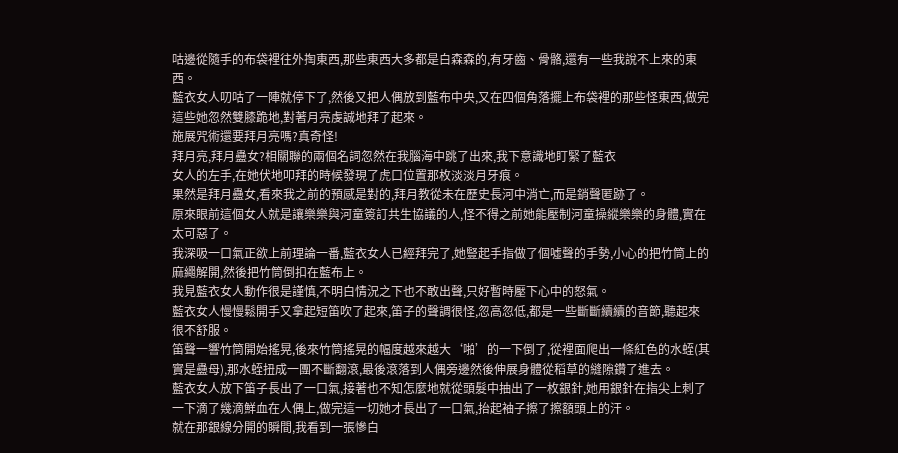咕邊從隨手的布袋裡往外掏東西,那些東西大多都是白森森的,有牙齒、骨骼,還有一些我說不上來的東西。
藍衣女人叨咕了一陣就停下了,然後又把人偶放到藍布中央,又在四個角落擺上布袋裡的那些怪東西,做完這些她忽然雙膝跪地,對著月亮虔誠地拜了起來。
施展咒術還要拜月亮嗎?真奇怪!
拜月亮,拜月蠱女?相關聯的兩個名詞忽然在我腦海中跳了出來,我下意識地盯緊了藍衣
女人的左手,在她伏地叩拜的時候發現了虎口位置那枚淡淡月牙痕。
果然是拜月蠱女,看來我之前的預感是對的,拜月教從未在歷史長河中消亡,而是銷聲匿跡了。
原來眼前這個女人就是讓樂樂與河童簽訂共生協議的人,怪不得之前她能壓制河童操縱樂樂的身體,實在太可惡了。
我深吸一口氣正欲上前理論一番,藍衣女人已經拜完了,她豎起手指做了個噓聲的手勢,小心的把竹筒上的麻繩解開,然後把竹筒倒扣在藍布上。
我見藍衣女人動作很是謹慎,不明白情況之下也不敢出聲,只好暫時壓下心中的怒氣。
藍衣女人慢慢鬆開手又拿起短笛吹了起來,笛子的聲調很怪,忽高忽低,都是一些斷斷續續的音節,聽起來很不舒服。
笛聲一響竹筒開始搖晃,後來竹筒搖晃的幅度越來越大‘啪’的一下倒了,從裡面爬出一條紅色的水蛭(其實是蠱母),那水蛭扭成一團不斷翻滾,最後滾落到人偶旁邊然後伸展身體從稻草的縫隙鑽了進去。
藍衣女人放下笛子長出了一口氣,接著也不知怎麼地就從頭髮中抽出了一枚銀針,她用銀針在指尖上刺了一下滴了幾滴鮮血在人偶上,做完這一切她才長出了一口氣,抬起袖子擦了擦額頭上的汗。
就在那銀線分開的瞬間,我看到一張慘白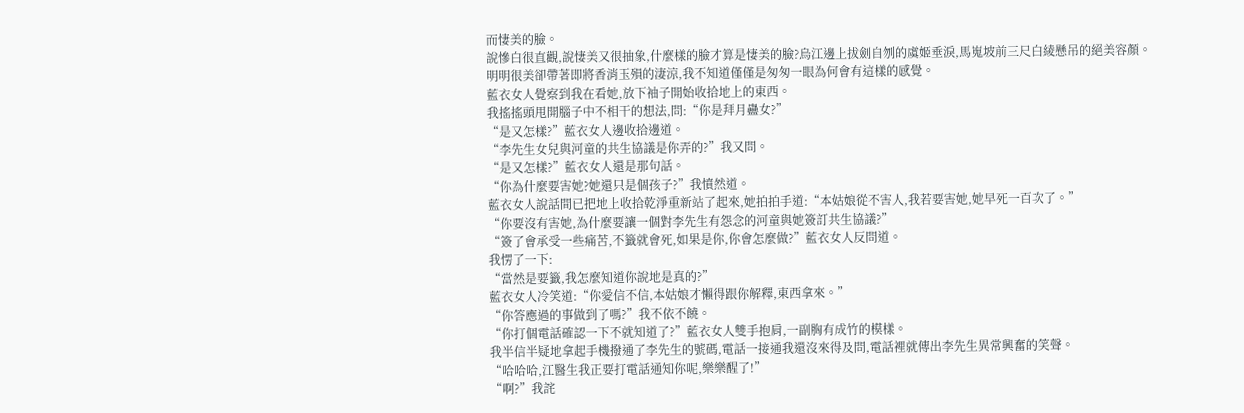而悽美的臉。
說慘白很直觀,說悽美又很抽象,什麼樣的臉才算是悽美的臉?烏江邊上拔劍自刎的虞姬垂淚,馬嵬坡前三尺白綾懸吊的絕美容顏。
明明很美卻帶著即將香消玉殞的淒涼,我不知道僅僅是匆匆一眼為何會有這樣的感覺。
藍衣女人覺察到我在看她,放下袖子開始收拾地上的東西。
我搖搖頭甩開腦子中不相干的想法,問:“你是拜月蠱女?”
“是又怎樣?”藍衣女人邊收拾邊道。
“李先生女兒與河童的共生協議是你弄的?”我又問。
“是又怎樣?”藍衣女人還是那句話。
“你為什麼要害她?她還只是個孩子?”我憤然道。
藍衣女人說話間已把地上收拾乾淨重新站了起來,她拍拍手道:“本姑娘從不害人,我若要害她,她早死一百次了。”
“你要沒有害她,為什麼要讓一個對李先生有怨念的河童與她簽訂共生協議?”
“簽了會承受一些痛苦,不籤就會死,如果是你,你會怎麼做?”藍衣女人反問道。
我愣了一下:
“當然是要籤,我怎麼知道你說地是真的?”
藍衣女人冷笑道:“你愛信不信,本姑娘才懶得跟你解釋,東西拿來。”
“你答應過的事做到了嗎?”我不依不饒。
“你打個電話確認一下不就知道了?”藍衣女人雙手抱肩,一副胸有成竹的模樣。
我半信半疑地拿起手機撥通了李先生的號碼,電話一接通我還沒來得及問,電話裡就傳出李先生異常興奮的笑聲。
“哈哈哈,江醫生我正要打電話通知你呢,樂樂醒了!”
“啊?”我詫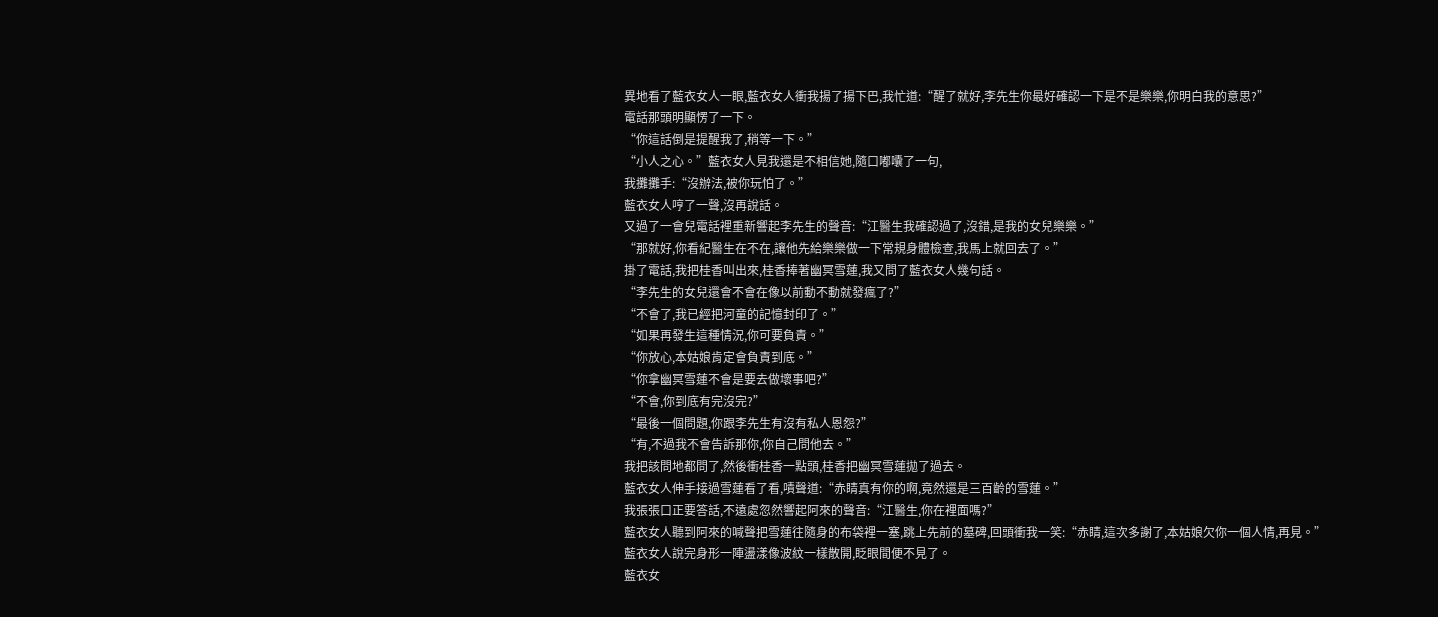異地看了藍衣女人一眼,藍衣女人衝我揚了揚下巴,我忙道:“醒了就好,李先生你最好確認一下是不是樂樂,你明白我的意思?”
電話那頭明顯愣了一下。
“你這話倒是提醒我了,稍等一下。”
“小人之心。”藍衣女人見我還是不相信她,隨口嘟囔了一句,
我攤攤手:“沒辦法,被你玩怕了。”
藍衣女人哼了一聲,沒再說話。
又過了一會兒電話裡重新響起李先生的聲音:“江醫生我確認過了,沒錯,是我的女兒樂樂。”
“那就好,你看紀醫生在不在,讓他先給樂樂做一下常規身體檢查,我馬上就回去了。”
掛了電話,我把桂香叫出來,桂香捧著幽冥雪蓮,我又問了藍衣女人幾句話。
“李先生的女兒還會不會在像以前動不動就發瘋了?”
“不會了,我已經把河童的記憶封印了。”
“如果再發生這種情況,你可要負責。”
“你放心,本姑娘肯定會負責到底。”
“你拿幽冥雪蓮不會是要去做壞事吧?”
“不會,你到底有完沒完?”
“最後一個問題,你跟李先生有沒有私人恩怨?”
“有,不過我不會告訴那你,你自己問他去。”
我把該問地都問了,然後衝桂香一點頭,桂香把幽冥雪蓮拋了過去。
藍衣女人伸手接過雪蓮看了看,嘖聲道:“赤睛真有你的啊,竟然還是三百齡的雪蓮。”
我張張口正要答話,不遠處忽然響起阿來的聲音:“江醫生,你在裡面嗎?”
藍衣女人聽到阿來的喊聲把雪蓮往隨身的布袋裡一塞,跳上先前的墓碑,回頭衝我一笑:“赤睛,這次多謝了,本姑娘欠你一個人情,再見。”
藍衣女人說完身形一陣盪漾像波紋一樣散開,眨眼間便不見了。
藍衣女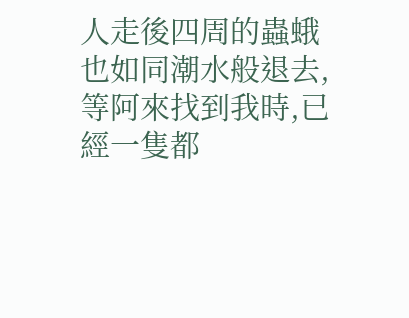人走後四周的蟲蛾也如同潮水般退去,等阿來找到我時,已經一隻都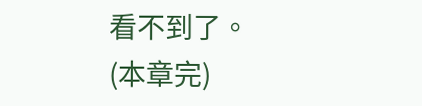看不到了。
(本章完)